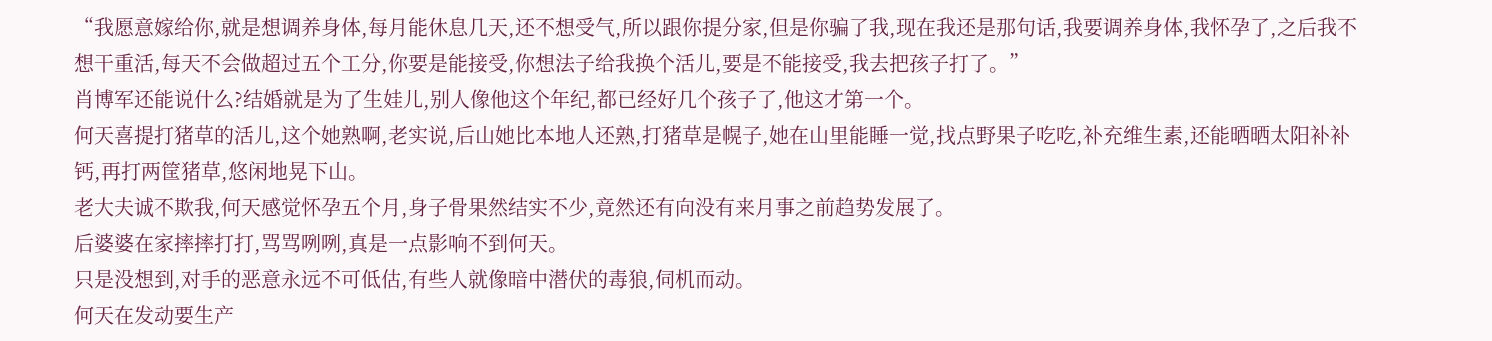“我愿意嫁给你,就是想调养身体,每月能休息几天,还不想受气,所以跟你提分家,但是你骗了我,现在我还是那句话,我要调养身体,我怀孕了,之后我不想干重活,每天不会做超过五个工分,你要是能接受,你想法子给我换个活儿,要是不能接受,我去把孩子打了。”
肖博军还能说什么?结婚就是为了生娃儿,别人像他这个年纪,都已经好几个孩子了,他这才第一个。
何天喜提打猪草的活儿,这个她熟啊,老实说,后山她比本地人还熟,打猪草是幌子,她在山里能睡一觉,找点野果子吃吃,补充维生素,还能晒晒太阳补补钙,再打两筐猪草,悠闲地晃下山。
老大夫诚不欺我,何天感觉怀孕五个月,身子骨果然结实不少,竟然还有向没有来月事之前趋势发展了。
后婆婆在家摔摔打打,骂骂咧咧,真是一点影响不到何天。
只是没想到,对手的恶意永远不可低估,有些人就像暗中潜伏的毒狼,伺机而动。
何天在发动要生产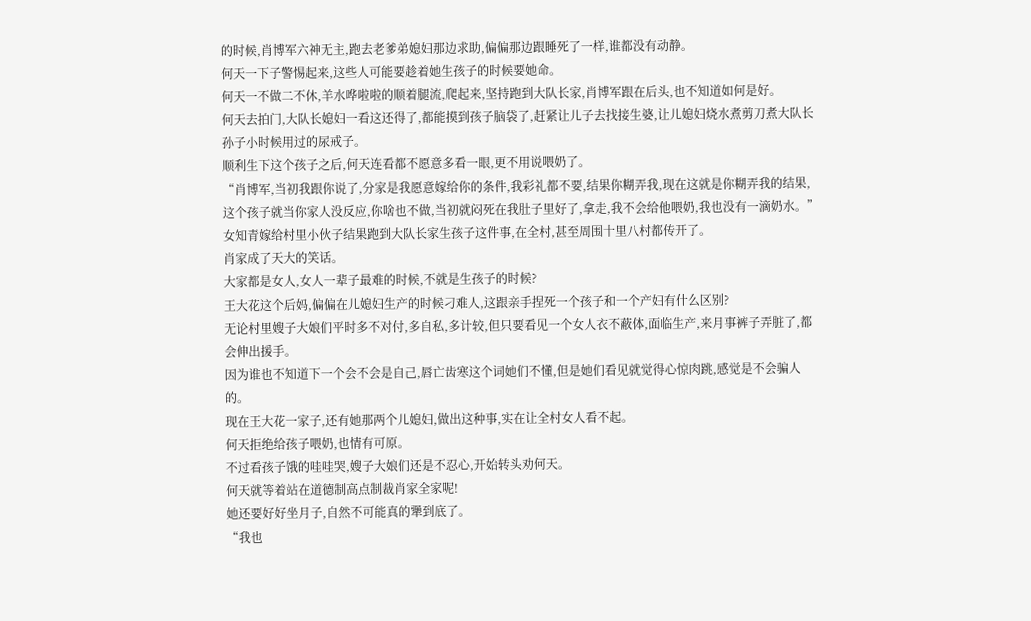的时候,肖博军六神无主,跑去老爹弟媳妇那边求助,偏偏那边跟睡死了一样,谁都没有动静。
何天一下子警惕起来,这些人可能要趁着她生孩子的时候要她命。
何天一不做二不休,羊水哗啦啦的顺着腿流,爬起来,坚持跑到大队长家,肖博军跟在后头,也不知道如何是好。
何天去拍门,大队长媳妇一看这还得了,都能摸到孩子脑袋了,赶紧让儿子去找接生婆,让儿媳妇烧水煮剪刀煮大队长孙子小时候用过的尿戒子。
顺利生下这个孩子之后,何天连看都不愿意多看一眼,更不用说喂奶了。
“肖博军,当初我跟你说了,分家是我愿意嫁给你的条件,我彩礼都不要,结果你糊弄我,现在这就是你糊弄我的结果,这个孩子就当你家人没反应,你啥也不做,当初就闷死在我肚子里好了,拿走,我不会给他喂奶,我也没有一滴奶水。”
女知青嫁给村里小伙子结果跑到大队长家生孩子这件事,在全村,甚至周围十里八村都传开了。
肖家成了天大的笑话。
大家都是女人,女人一辈子最难的时候,不就是生孩子的时候?
王大花这个后妈,偏偏在儿媳妇生产的时候刁难人,这跟亲手捏死一个孩子和一个产妇有什么区别?
无论村里嫂子大娘们平时多不对付,多自私,多计较,但只要看见一个女人衣不蔽体,面临生产,来月事裤子弄脏了,都会伸出援手。
因为谁也不知道下一个会不会是自己,唇亡齿寒这个词她们不懂,但是她们看见就觉得心惊肉跳,感觉是不会骗人的。
现在王大花一家子,还有她那两个儿媳妇,做出这种事,实在让全村女人看不起。
何天拒绝给孩子喂奶,也情有可原。
不过看孩子饿的哇哇哭,嫂子大娘们还是不忍心,开始转头劝何天。
何天就等着站在道德制高点制裁肖家全家呢!
她还要好好坐月子,自然不可能真的犟到底了。
“我也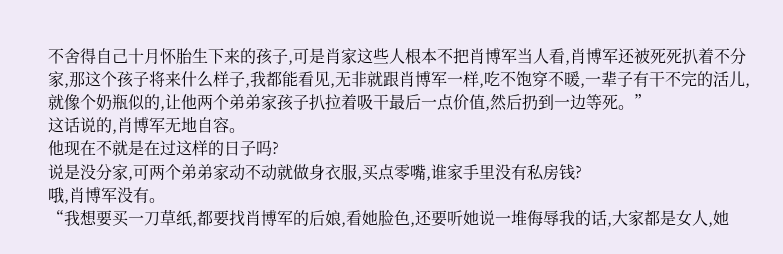不舍得自己十月怀胎生下来的孩子,可是肖家这些人根本不把肖博军当人看,肖博军还被死死扒着不分家,那这个孩子将来什么样子,我都能看见,无非就跟肖博军一样,吃不饱穿不暖,一辈子有干不完的活儿,就像个奶瓶似的,让他两个弟弟家孩子扒拉着吸干最后一点价值,然后扔到一边等死。”
这话说的,肖博军无地自容。
他现在不就是在过这样的日子吗?
说是没分家,可两个弟弟家动不动就做身衣服,买点零嘴,谁家手里没有私房钱?
哦,肖博军没有。
“我想要买一刀草纸,都要找肖博军的后娘,看她脸色,还要听她说一堆侮辱我的话,大家都是女人,她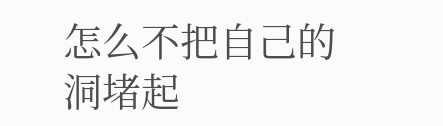怎么不把自己的洞堵起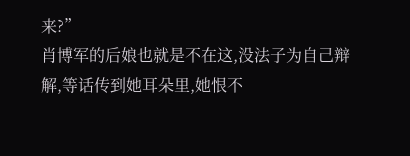来?”
肖博军的后娘也就是不在这,没法子为自己辩解,等话传到她耳朵里,她恨不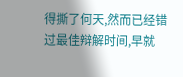得撕了何天,然而已经错过最佳辩解时间,早就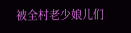被全村老少娘儿们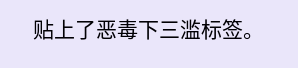贴上了恶毒下三滥标签。